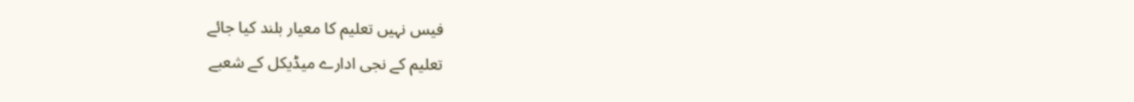فیس نہیں تعلیم کا معیار بلند کیا جائے
تعلیم کے نجی ادارے میڈیکل کے شعبے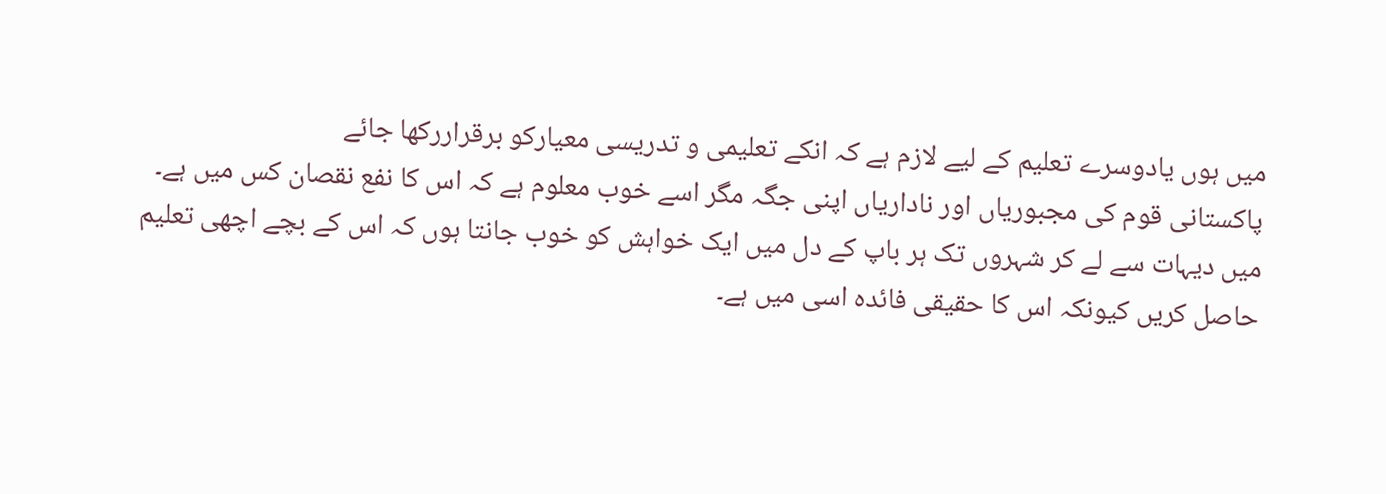میں ہوں یادوسرے تعلیم کے لیے لازم ہے کہ انکے تعلیمی و تدریسی معیارکو برقراررکھا جائے
پاکستانی قوم کی مجبوریاں اور ناداریاں اپنی جگہ مگر اسے خوب معلوم ہے کہ اس کا نفع نقصان کس میں ہے۔ میں دیہات سے لے کر شہروں تک ہر باپ کے دل میں ایک خواہش کو خوب جانتا ہوں کہ اس کے بچے اچھی تعلیم حاصل کریں کیونکہ اس کا حقیقی فائدہ اسی میں ہے۔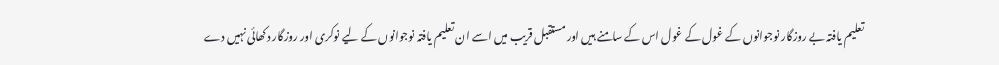تعلیم یافتہ بے روزگار نوجوانوں کے غول کے غول اس کے سامنے ہیں اور مستقبل قریب میں اسے ان تعلیم یافتہ نوجوانوں کے لیے نوکری اور روزگار دکھائی نہیں دے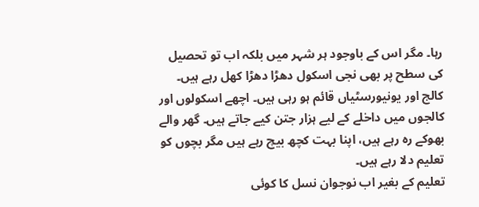رہا۔ مگر اس کے باوجود ہر شہر میں بلکہ اب تو تحصیل کی سطح پر بھی نجی اسکول دھڑا دھڑا کھل رہے ہیں۔ کالج اور یونیورسٹیاں قائم ہو رہی ہیں۔ اچھے اسکولوں اور کالجوں میں داخلے کے لیے ہزار جتن کیے جاتے ہیں۔ گھر والے بھوکے رہ رہے ہیں، اپنا بہت کچھ بیچ رہے ہیں مگر بچوں کو تعلیم دلا رہے ہیں۔
تعلیم کے بغیر اب نوجوان نسل کا کوئی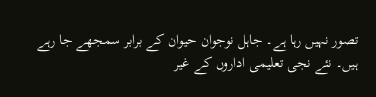تصور نہیں رہا ہے۔ جاہل نوجوان حیوان کے برابر سمجھے جا رہے ہیں۔ نئے نجی تعلیمی اداروں کے غیر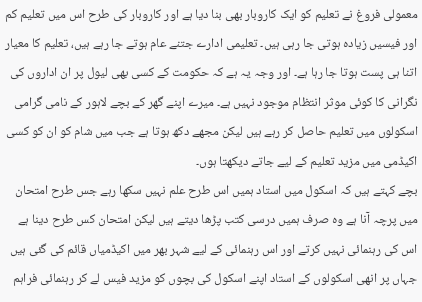معمولی فروغ نے تعلیم کو ایک کاروبار بھی بنا دیا ہے اور کاروبار کی طرح اس میں تعلیم کم اور فیسیں زیادہ ہوتی جا رہی ہیں۔ تعلیمی ادارے جتنے عام ہوتے جا رہے ہیں، تعلیم کا معیار اتنا ہی پست ہوتا جا رہا ہے۔ اور وجہ یہ ہے کہ حکومت کے کسی بھی لیول پر ان اداروں کی نگرانی کا کوئی موثر انتظام موجود نہیں ہے۔ میرے اپنے گھر کے بچے لاہور کے نامی گرامی اسکولوں میں تعلیم حاصل کر رہے ہیں لیکن مجھے دکھ ہوتا ہے جب میں شام کو ان کو کسی اکیڈمی میں مزید تعلیم کے لیے جاتے دیکھتا ہوں۔
بچے کہتے ہیں کہ اسکول میں استاد ہمیں اس طرح علم نہیں سکھا رہے جس طرح امتحان میں پرچہ آنا ہے وہ صرف ہمیں درسی کتب پڑھا دیتے ہیں لیکن امتحان کس طرح دینا ہے اس کی رہنمائی نہیں کرتے اور اس رہنمائی کے لیے شہر بھر میں اکیڈمیاں قائم کی گئی ہیں جہاں پر انھی اسکولوں کے استاد اپنے اسکول کی بچوں کو مزید فیس لے کر رہنمائی فراہم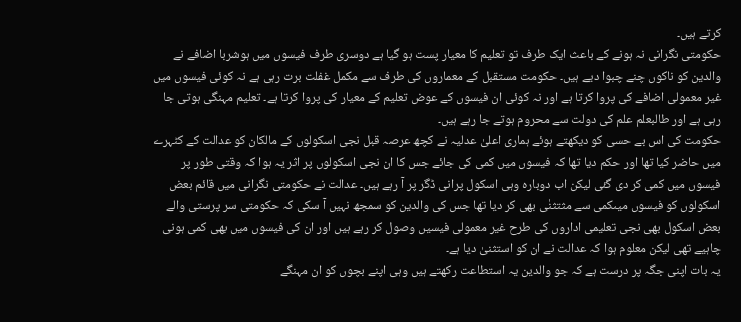کرتے ہیں۔
حکومتی نگرانی نہ ہونے کے باعث ایک طرف تو تعلیم کا معیار پست ہو گیا ہے دوسری طرف فیسوں میں ہوشربا اضافے نے والدین کو ناکوں چنے چبوا دیے ہیں۔ حکومت مستقبل کے معماروں کی طرف سے مکمل غفلت برت رہی ہے نہ کوئی فیسوں میں غیر معمولی اضافے کی پروا کرتا ہے اور نہ کوئی ان فیسوں کے عوض تعلیم کے معیار کی پروا کرتا ہے۔ تعلیم مہنگی ہوتی جا رہی ہے اور طالبعلم علم کی دولت سے محروم ہوتے جا رہے ہیں۔
حکومت کی اس بے حسی کو دیکھتے ہوئے ہماری اعلیٰ عدلیہ نے کچھ عرصہ قبل نجی اسکولوں کے مالکان کو عدالت کے کٹہرے میں حاضر کیا تھا اور حکم دیا تھا کہ فیسوں میں کمی کی جائے جس کا ان نجی اسکولوں پر اثر یہ ہوا کہ وقتی طور پر فیسوں میں کمی کر دی گئی لیکن اب دوبارہ وہی اسکول پرانی ڈگر پر آ رہے ہیں۔ عدالت نے حکومتی نگرانی میں قائم بعض اسکولوں کو فیسوں میںکمی سے مثتثنٰی بھی کر دیا تھا جس کی والدین کو سمجھ نہیں آ سکی کہ حکومتی سر پرستی والے بعض اسکول بھی نجی تعلیمی اداروں کی طرح غیر معمولی فیسیں وصول کر رہے ہیں اور ان کی فیسوں میں بھی کمی ہونی چاہیے تھی لیکن معلوم ہوا کہ عدالت نے ان کو استثنیٰ دیا ہے۔
یہ بات اپنی جگہ پر درست ہے کہ جو والدین یہ استطاعت رکھتے ہیں وہی اپنے بچوں کو ان مہنگے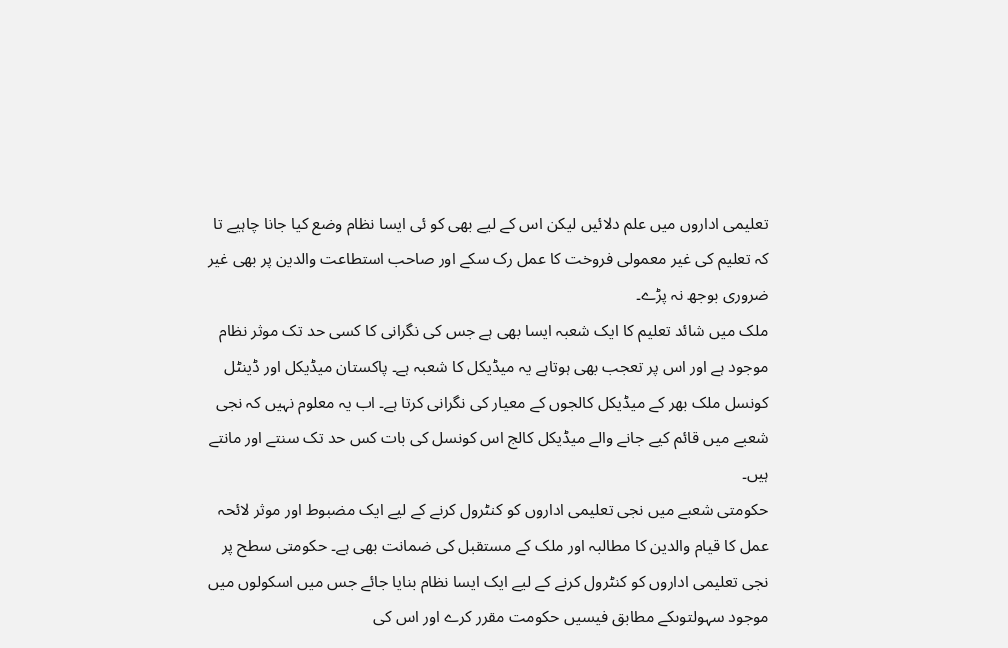تعلیمی اداروں میں علم دلائیں لیکن اس کے لیے بھی کو ئی ایسا نظام وضع کیا جانا چاہیے تا کہ تعلیم کی غیر معمولی فروخت کا عمل رک سکے اور صاحب استطاعت والدین پر بھی غیر ضروری بوجھ نہ پڑے۔
ملک میں شائد تعلیم کا ایک شعبہ ایسا بھی ہے جس کی نگرانی کا کسی حد تک موثر نظام موجود ہے اور اس پر تعجب بھی ہوتاہے یہ میڈیکل کا شعبہ ہے۔ پاکستان میڈیکل اور ڈینٹل کونسل ملک بھر کے میڈیکل کالجوں کے معیار کی نگرانی کرتا ہے۔ اب یہ معلوم نہیں کہ نجی شعبے میں قائم کیے جانے والے میڈیکل کالج اس کونسل کی بات کس حد تک سنتے اور مانتے ہیں۔
حکومتی شعبے میں نجی تعلیمی اداروں کو کنٹرول کرنے کے لیے ایک مضبوط اور موثر لائحہ عمل کا قیام والدین کا مطالبہ اور ملک کے مستقبل کی ضمانت بھی ہے۔ حکومتی سطح پر نجی تعلیمی اداروں کو کنٹرول کرنے کے لیے ایک ایسا نظام بنایا جائے جس میں اسکولوں میں موجود سہولتوںکے مطابق فیسیں حکومت مقرر کرے اور اس کی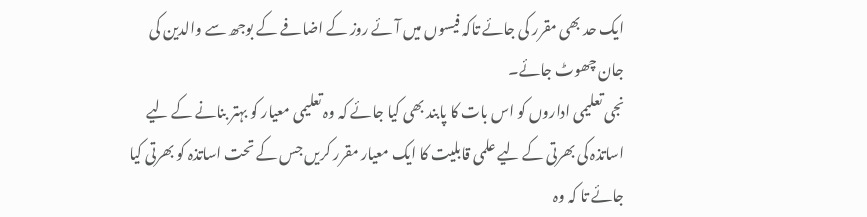ایک حد بھی مقرر کی جائے تاکہ فیسوں میں آئے روز کے اضافے کے بوجھ سے والدین کی جان چھوٹ جائے۔
نجی تعلیمی اداروں کو اس بات کا پابند بھی کیا جائے کہ وہ تعلیمی معیار کو بہتر بنانے کے لیے اساتذہ کی بھرتی کے لیے علمی قابلیت کا ایک معیار مقرر کریں جس کے تحت اساتذہ کو بھرتی کیا جائے تا کہ وہ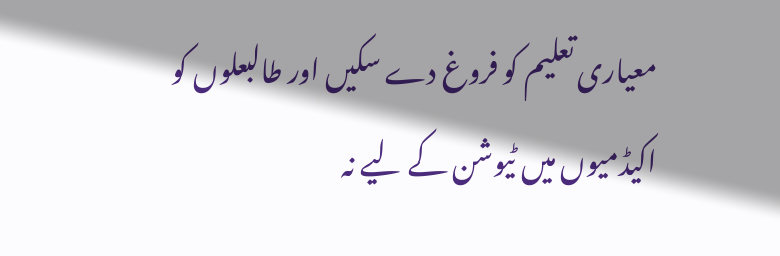معیاری تعلیم کو فروغ دے سکیں اور طالبعلوں کو اکیڈمیوں میں ٹیوشن کے لیے نہ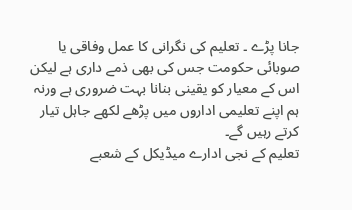جانا پڑے ۔ تعلیم کی نگرانی کا عمل وفاقی یا صوبائی حکومت جس کی بھی ذمے داری ہے لیکن اس کے معیار کو یقینی بنانا بہت ضروری ہے ورنہ ہم اپنے تعلیمی اداروں میں پڑھے لکھے جاہل تیار کرتے رہیں گے۔
تعلیم کے نجی ادارے میڈیکل کے شعبے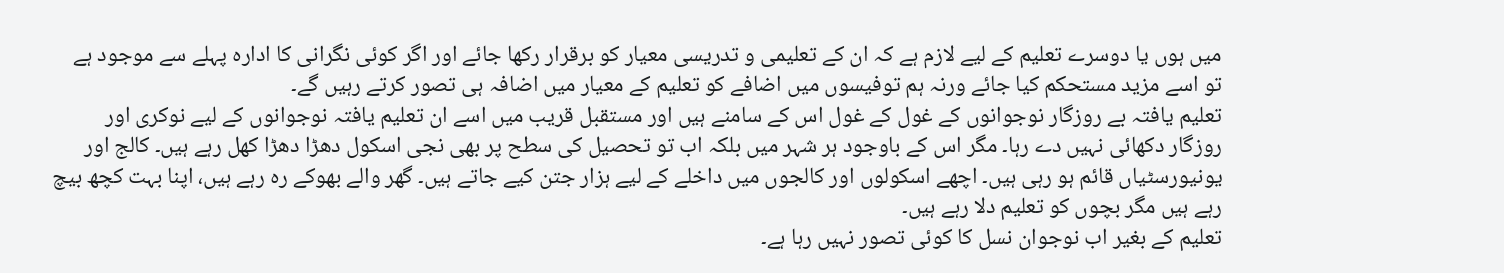میں ہوں یا دوسرے تعلیم کے لیے لازم ہے کہ ان کے تعلیمی و تدریسی معیار کو برقرار رکھا جائے اور اگر کوئی نگرانی کا ادارہ پہلے سے موجود ہے تو اسے مزید مستحکم کیا جائے ورنہ ہم توفیسوں میں اضافے کو تعلیم کے معیار میں اضافہ ہی تصور کرتے رہیں گے۔
تعلیم یافتہ بے روزگار نوجوانوں کے غول کے غول اس کے سامنے ہیں اور مستقبل قریب میں اسے ان تعلیم یافتہ نوجوانوں کے لیے نوکری اور روزگار دکھائی نہیں دے رہا۔ مگر اس کے باوجود ہر شہر میں بلکہ اب تو تحصیل کی سطح پر بھی نجی اسکول دھڑا دھڑا کھل رہے ہیں۔ کالج اور یونیورسٹیاں قائم ہو رہی ہیں۔ اچھے اسکولوں اور کالجوں میں داخلے کے لیے ہزار جتن کیے جاتے ہیں۔ گھر والے بھوکے رہ رہے ہیں، اپنا بہت کچھ بیچ رہے ہیں مگر بچوں کو تعلیم دلا رہے ہیں۔
تعلیم کے بغیر اب نوجوان نسل کا کوئی تصور نہیں رہا ہے۔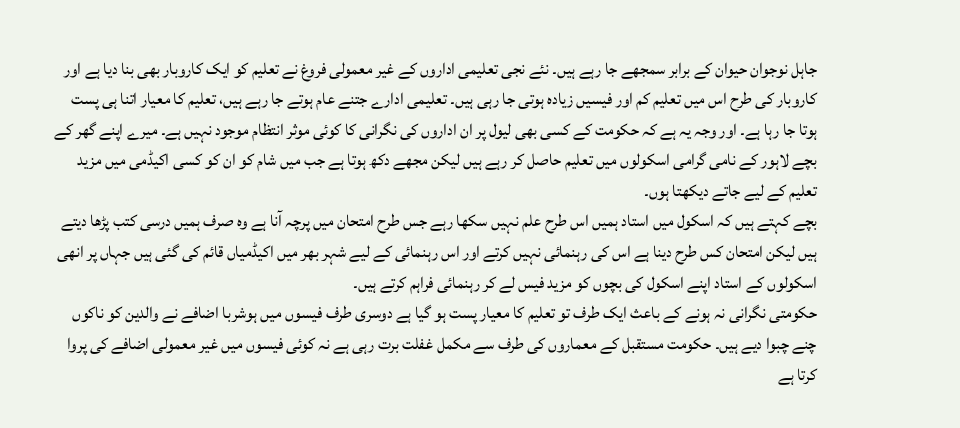جاہل نوجوان حیوان کے برابر سمجھے جا رہے ہیں۔ نئے نجی تعلیمی اداروں کے غیر معمولی فروغ نے تعلیم کو ایک کاروبار بھی بنا دیا ہے اور کاروبار کی طرح اس میں تعلیم کم اور فیسیں زیادہ ہوتی جا رہی ہیں۔ تعلیمی ادارے جتنے عام ہوتے جا رہے ہیں، تعلیم کا معیار اتنا ہی پست ہوتا جا رہا ہے۔ اور وجہ یہ ہے کہ حکومت کے کسی بھی لیول پر ان اداروں کی نگرانی کا کوئی موثر انتظام موجود نہیں ہے۔ میرے اپنے گھر کے بچے لاہور کے نامی گرامی اسکولوں میں تعلیم حاصل کر رہے ہیں لیکن مجھے دکھ ہوتا ہے جب میں شام کو ان کو کسی اکیڈمی میں مزید تعلیم کے لیے جاتے دیکھتا ہوں۔
بچے کہتے ہیں کہ اسکول میں استاد ہمیں اس طرح علم نہیں سکھا رہے جس طرح امتحان میں پرچہ آنا ہے وہ صرف ہمیں درسی کتب پڑھا دیتے ہیں لیکن امتحان کس طرح دینا ہے اس کی رہنمائی نہیں کرتے اور اس رہنمائی کے لیے شہر بھر میں اکیڈمیاں قائم کی گئی ہیں جہاں پر انھی اسکولوں کے استاد اپنے اسکول کی بچوں کو مزید فیس لے کر رہنمائی فراہم کرتے ہیں۔
حکومتی نگرانی نہ ہونے کے باعث ایک طرف تو تعلیم کا معیار پست ہو گیا ہے دوسری طرف فیسوں میں ہوشربا اضافے نے والدین کو ناکوں چنے چبوا دیے ہیں۔ حکومت مستقبل کے معماروں کی طرف سے مکمل غفلت برت رہی ہے نہ کوئی فیسوں میں غیر معمولی اضافے کی پروا کرتا ہے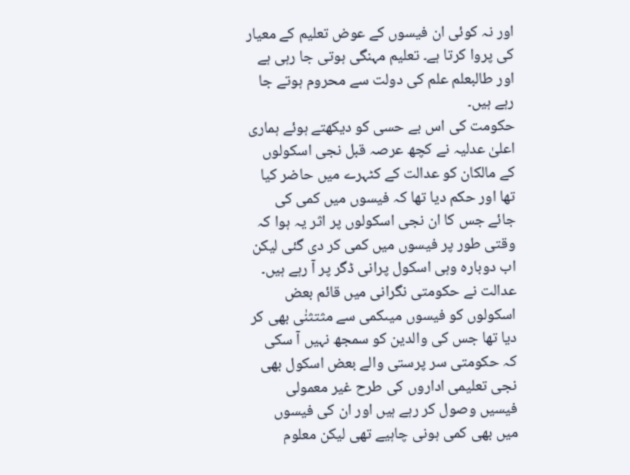اور نہ کوئی ان فیسوں کے عوض تعلیم کے معیار کی پروا کرتا ہے۔ تعلیم مہنگی ہوتی جا رہی ہے اور طالبعلم علم کی دولت سے محروم ہوتے جا رہے ہیں۔
حکومت کی اس بے حسی کو دیکھتے ہوئے ہماری اعلیٰ عدلیہ نے کچھ عرصہ قبل نجی اسکولوں کے مالکان کو عدالت کے کٹہرے میں حاضر کیا تھا اور حکم دیا تھا کہ فیسوں میں کمی کی جائے جس کا ان نجی اسکولوں پر اثر یہ ہوا کہ وقتی طور پر فیسوں میں کمی کر دی گئی لیکن اب دوبارہ وہی اسکول پرانی ڈگر پر آ رہے ہیں۔ عدالت نے حکومتی نگرانی میں قائم بعض اسکولوں کو فیسوں میںکمی سے مثتثنٰی بھی کر دیا تھا جس کی والدین کو سمجھ نہیں آ سکی کہ حکومتی سر پرستی والے بعض اسکول بھی نجی تعلیمی اداروں کی طرح غیر معمولی فیسیں وصول کر رہے ہیں اور ان کی فیسوں میں بھی کمی ہونی چاہیے تھی لیکن معلوم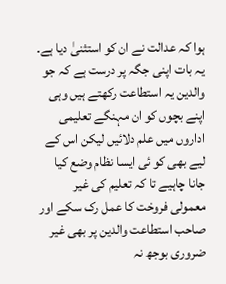ہوا کہ عدالت نے ان کو استثنیٰ دیا ہے۔
یہ بات اپنی جگہ پر درست ہے کہ جو والدین یہ استطاعت رکھتے ہیں وہی اپنے بچوں کو ان مہنگے تعلیمی اداروں میں علم دلائیں لیکن اس کے لیے بھی کو ئی ایسا نظام وضع کیا جانا چاہیے تا کہ تعلیم کی غیر معمولی فروخت کا عمل رک سکے اور صاحب استطاعت والدین پر بھی غیر ضروری بوجھ نہ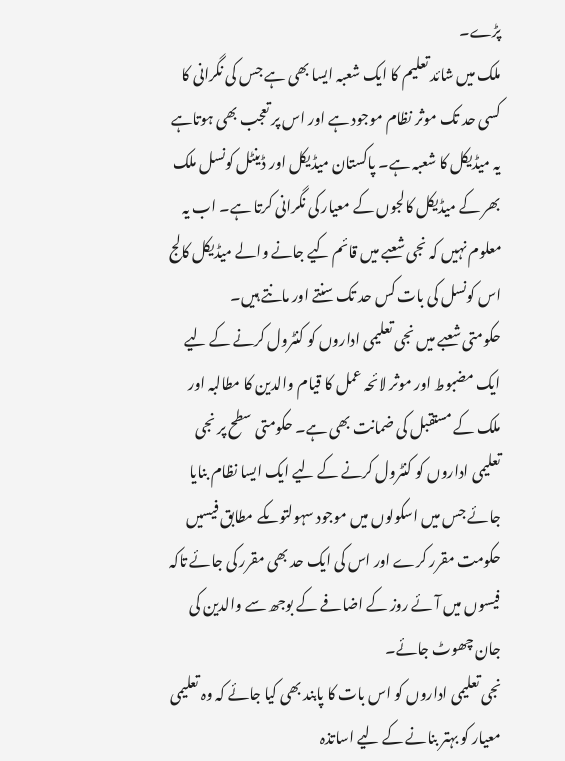پڑے۔
ملک میں شائد تعلیم کا ایک شعبہ ایسا بھی ہے جس کی نگرانی کا کسی حد تک موثر نظام موجود ہے اور اس پر تعجب بھی ہوتاہے یہ میڈیکل کا شعبہ ہے۔ پاکستان میڈیکل اور ڈینٹل کونسل ملک بھر کے میڈیکل کالجوں کے معیار کی نگرانی کرتا ہے۔ اب یہ معلوم نہیں کہ نجی شعبے میں قائم کیے جانے والے میڈیکل کالج اس کونسل کی بات کس حد تک سنتے اور مانتے ہیں۔
حکومتی شعبے میں نجی تعلیمی اداروں کو کنٹرول کرنے کے لیے ایک مضبوط اور موثر لائحہ عمل کا قیام والدین کا مطالبہ اور ملک کے مستقبل کی ضمانت بھی ہے۔ حکومتی سطح پر نجی تعلیمی اداروں کو کنٹرول کرنے کے لیے ایک ایسا نظام بنایا جائے جس میں اسکولوں میں موجود سہولتوںکے مطابق فیسیں حکومت مقرر کرے اور اس کی ایک حد بھی مقرر کی جائے تاکہ فیسوں میں آئے روز کے اضافے کے بوجھ سے والدین کی جان چھوٹ جائے۔
نجی تعلیمی اداروں کو اس بات کا پابند بھی کیا جائے کہ وہ تعلیمی معیار کو بہتر بنانے کے لیے اساتذہ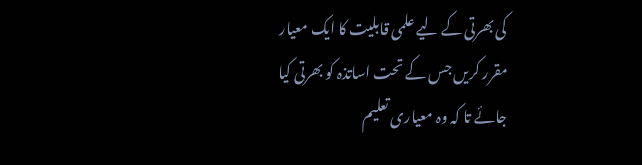کی بھرتی کے لیے علمی قابلیت کا ایک معیار مقرر کریں جس کے تحت اساتذہ کو بھرتی کیا جائے تا کہ وہ معیاری تعلیم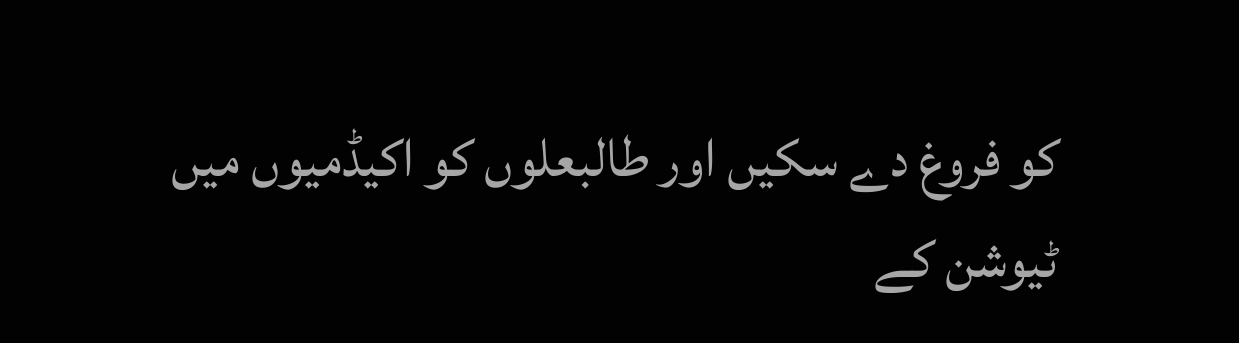کو فروغ دے سکیں اور طالبعلوں کو اکیڈمیوں میں ٹیوشن کے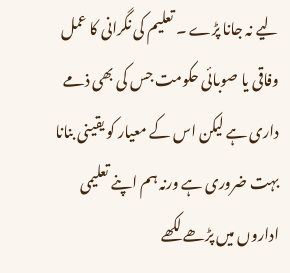لیے نہ جانا پڑے ۔ تعلیم کی نگرانی کا عمل وفاقی یا صوبائی حکومت جس کی بھی ذمے داری ہے لیکن اس کے معیار کو یقینی بنانا بہت ضروری ہے ورنہ ہم اپنے تعلیمی اداروں میں پڑھے لکھے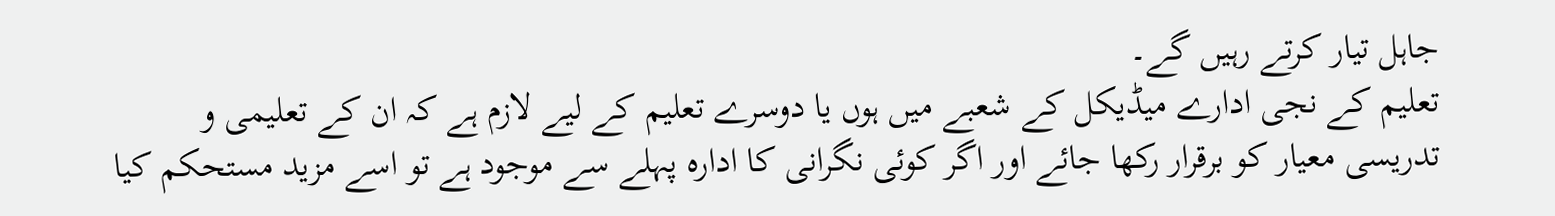جاہل تیار کرتے رہیں گے۔
تعلیم کے نجی ادارے میڈیکل کے شعبے میں ہوں یا دوسرے تعلیم کے لیے لازم ہے کہ ان کے تعلیمی و تدریسی معیار کو برقرار رکھا جائے اور اگر کوئی نگرانی کا ادارہ پہلے سے موجود ہے تو اسے مزید مستحکم کیا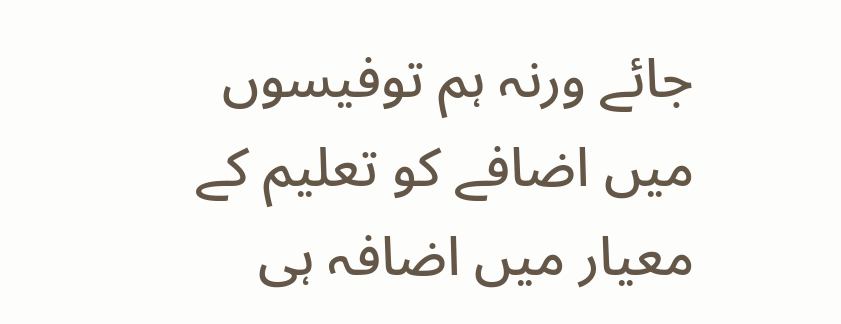جائے ورنہ ہم توفیسوں میں اضافے کو تعلیم کے معیار میں اضافہ ہی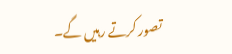تصور کرتے رہیں گے۔